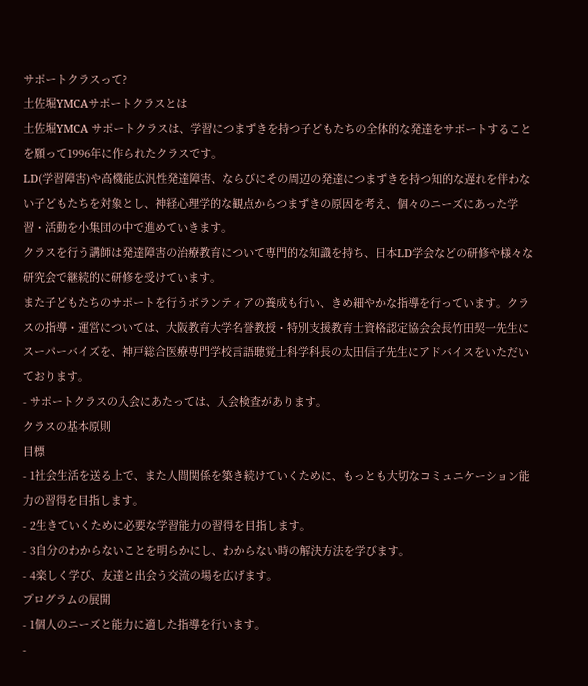サポートクラスって?
土佐堀YMCAサポートクラスとは
土佐堀YMCA サポートクラスは、学習につまずきを持つ子どもたちの全体的な発達をサポートすることを願って1996年に作られたクラスです。
LD(学習障害)や高機能広汎性発達障害、ならびにその周辺の発達につまずきを持つ知的な遅れを伴わない子どもたちを対象とし、神経心理学的な観点からつまずきの原因を考え、個々のニーズにあった学習・活動を小集団の中で進めていきます。
クラスを行う講師は発達障害の治療教育について専門的な知識を持ち、日本LD学会などの研修や様々な研究会で継続的に研修を受けています。
また子どもたちのサポートを行うボランティアの養成も行い、きめ細やかな指導を行っています。クラスの指導・運営については、大阪教育大学名誉教授・特別支援教育士資格認定協会会長竹田契一先生にスーパーバイズを、神戸総合医療専門学校言語聴覚士科学科長の太田信子先生にアドバイスをいただいております。
- サポートクラスの入会にあたっては、入会検査があります。
クラスの基本原則
目標
- 1社会生活を送る上で、また人間関係を築き続けていくために、もっとも大切なコミュニケーション能力の習得を目指します。
- 2生きていくために必要な学習能力の習得を目指します。
- 3自分のわからないことを明らかにし、わからない時の解決方法を学びます。
- 4楽しく学び、友達と出会う交流の場を広げます。
プログラムの展開
- 1個人のニーズと能力に適した指導を行います。
-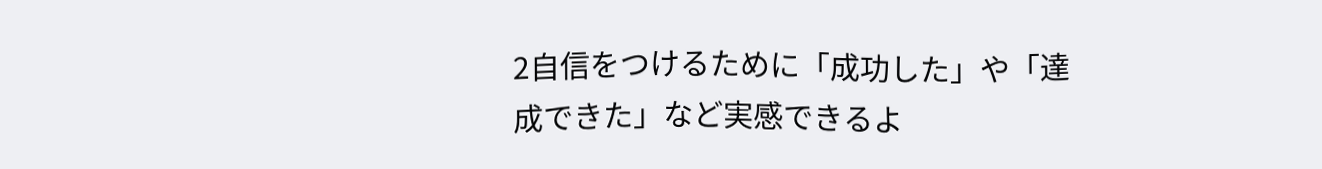2自信をつけるために「成功した」や「達成できた」など実感できるよ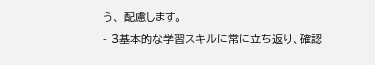う、 配慮します。
- 3基本的な学習スキルに常に立ち返り、確認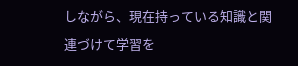しながら、現在持っている知識と関連づけて学習を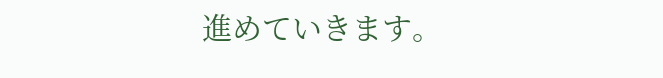進めていきます。